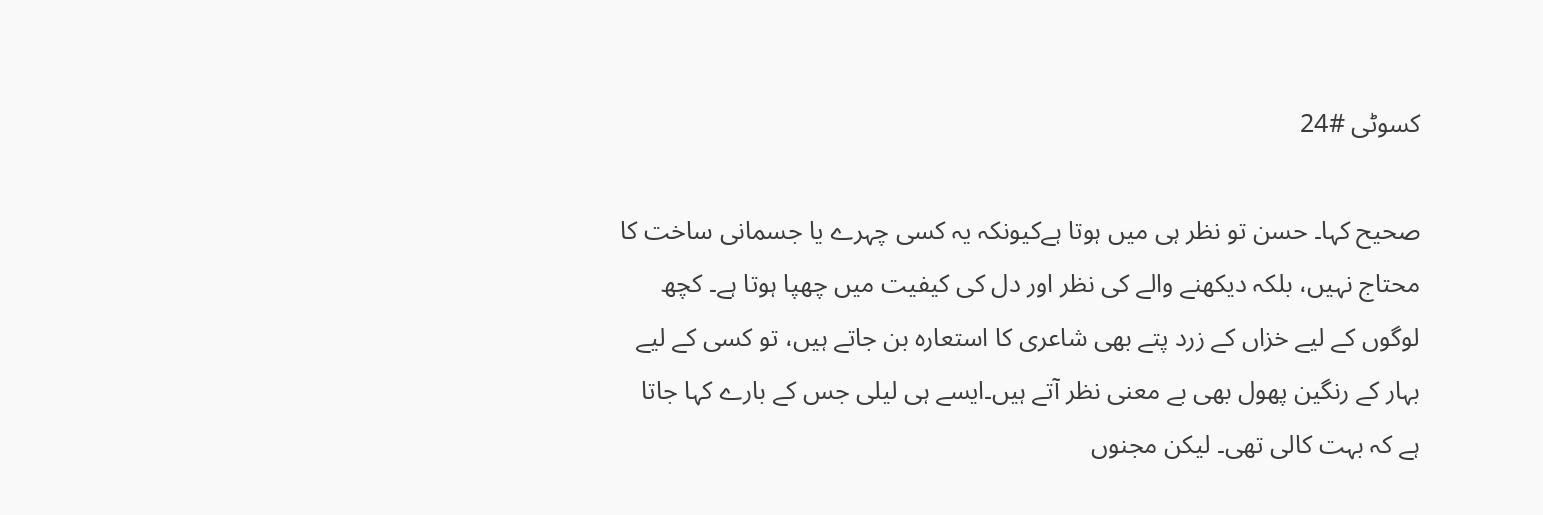کسوٹی #24

صحیح کہا۔ حسن تو نظر ہی میں ہوتا ہےکیونکہ یہ کسی چہرے یا جسمانی ساخت کا محتاج نہیں، بلکہ دیکھنے والے کی نظر اور دل کی کیفیت میں چھپا ہوتا ہے۔ کچھ لوگوں کے لیے خزاں کے زرد پتے بھی شاعری کا استعارہ بن جاتے ہیں، تو کسی کے لیے بہار کے رنگین پھول بھی بے معنی نظر آتے ہیں۔ایسے ہی لیلی جس کے بارے کہا جاتا ہے کہ بہت کالی تھی۔ لیکن مجنوں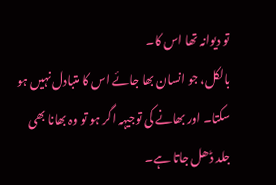تو دیوانہ تھا اس کا۔
بالکل، جو انسان بھا جائے اس کا متبادل نہیں ہو سکتا۔ اور بھانے کی توجیہہ اگر ہو تو وہ بھانا بھی جلد ڈھل جاتا ہے۔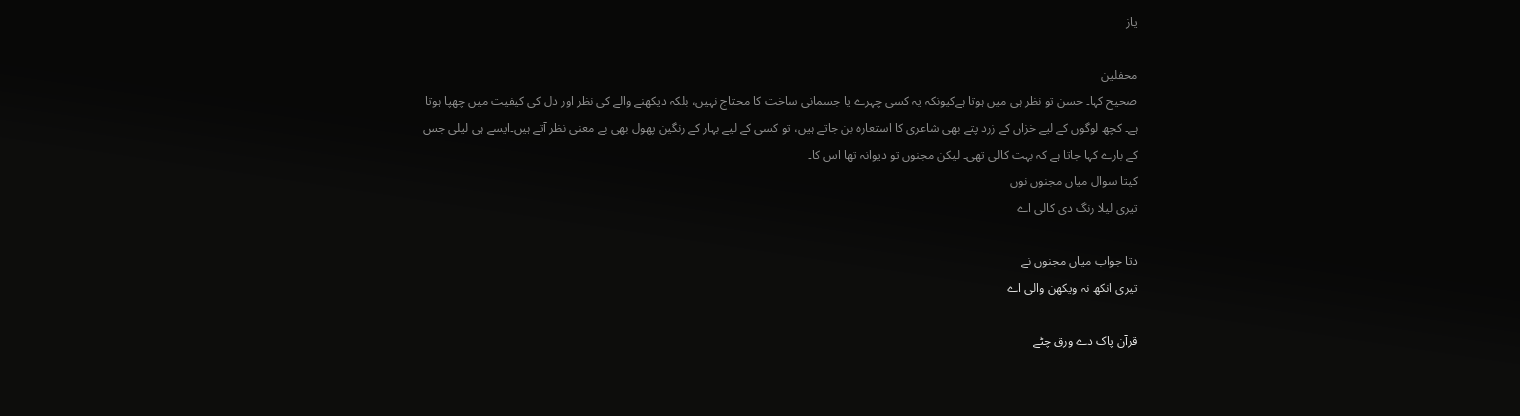یاز

محفلین
صحیح کہا۔ حسن تو نظر ہی میں ہوتا ہےکیونکہ یہ کسی چہرے یا جسمانی ساخت کا محتاج نہیں، بلکہ دیکھنے والے کی نظر اور دل کی کیفیت میں چھپا ہوتا ہے۔ کچھ لوگوں کے لیے خزاں کے زرد پتے بھی شاعری کا استعارہ بن جاتے ہیں، تو کسی کے لیے بہار کے رنگین پھول بھی بے معنی نظر آتے ہیں۔ایسے ہی لیلی جس کے بارے کہا جاتا ہے کہ بہت کالی تھی۔ لیکن مجنوں تو دیوانہ تھا اس کا۔
کیتا سوال میاں مجنوں نوں
تیری لیلا رنگ دی کالی اے

دتا جواب میاں مجنوں نے
تیری انکھ نہ ویکھن والی اے

قرآن پاک دے ورق چٹے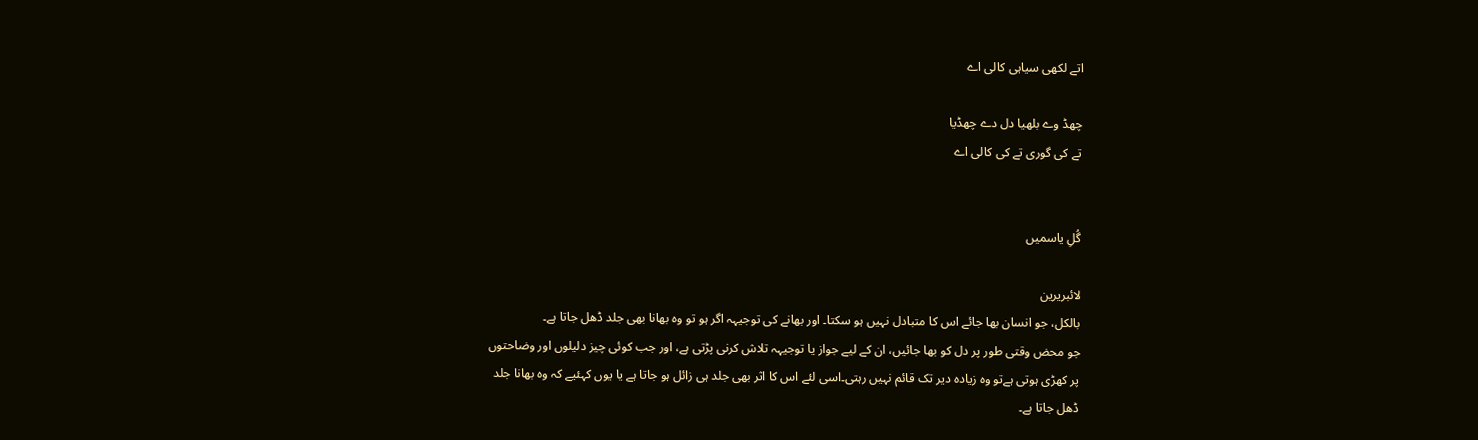اتے لکھی سیاہی کالی اے

چھڈ وے بلھیا دل دے چھڈیا
تے کی گوری تے کی کالی اے


گُلِ یاسمیں

لائبریرین
بالکل، جو انسان بھا جائے اس کا متبادل نہیں ہو سکتا۔ اور بھانے کی توجیہہ اگر ہو تو وہ بھانا بھی جلد ڈھل جاتا ہے۔
جو محض وقتی طور پر دل کو بھا جائیں، ان کے لیے جواز یا توجیہہ تلاش کرنی پڑتی ہے، اور جب کوئی چیز دلیلوں اور وضاحتوں پر کھڑی ہوتی ہےتو وہ زیادہ دیر تک قائم نہیں رہتی۔اسی لئے اس کا اثر بھی جلد ہی زائل ہو جاتا ہے یا یوں کہئیے کہ وہ بھانا جلد ڈھل جاتا ہے۔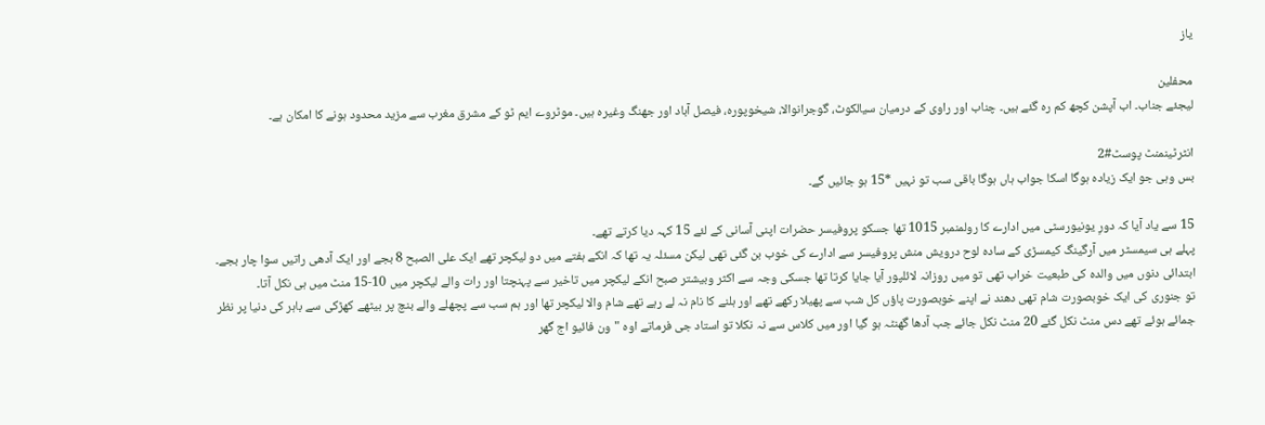یاز

محفلین
لیجئے جناب۔ اب آپشن کچھ کم رہ گئے ہیں۔ چناب اور راوی کے درمیان سیالکوٹ، گوجرانوالا، شیخوپورہ، فیصل آباد اور جھنگ وغیرہ ہیں۔ موٹروے ایم ٹو کے مشرق مغرب سے مزید محدود ہونے کا امکان ہے۔

انٹرٹینمنٹ پوسٹ#2
بس وہی جو ایک زیادہ ہوگا اسکا جواب ہاں ہوگا باقی سب تو نہیں *15 ہو جائیں گے۔

15 سے یاد آیا کہ دورِ یونیورسٹی میں ادارے کا رولمنمبر 1015 تھا جسکو پروفیسر حضرات اپنی آسانی کے لئے 15 کہہ دیا کرتے تھے۔
پہلے ہی سیمسٹر میں آرگینگ کیمسڑی کے سادہ لوح درویش منش پروفیسر سے ادارے کی خوب بن گئی تھی لیکن مسئلہ یہ تھا کہ انکے ہفتے میں دو لیکچر تھے ایک علی الصبح 8 بجے اور ایک آدھی راتیں سوا چار بجے۔ ابتدائی دنوں میں والدہ کی طبعیت خراب تھی تو میں روزانہ لائلپور آیا جایا کرتا تھا جسکی وجہ سے اکثر وبیشتر صبح انکے لیکچر میں تاخیر سے پہنچتا اور رات والے لیکچر میں 10-15 منٹ میں ہی نکل آتا۔
تو جنوری کی ایک خوبصورت شام تھی دھند نے اپنے خوبصورت پاؤں کل شب سے پھیلا رکھے تھے اور ہلنے کا نام نہ لے رہے تھے شام والا لیکچر تھا اور ہم سب سے پچھلے والے بنچ پر بیٹھے کھڑکی سے باہر کی دنیا پر نظر جمائے ہوئے تھے دس منٹ نکل گئے 20 منٹ نکل جائے جب آدھا گھنٹہ ہو گیا اور میں کلاس سے نہ نکلا تو استاد جی فرماتے اوہ "ون فائیو اج گھر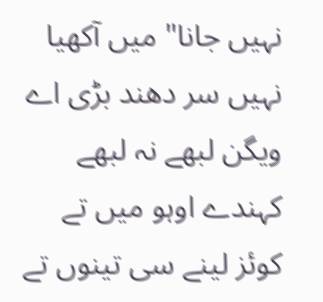نہیں جانا" میں آکھیا نہیں سر دھند بڑی اے ویگن لبھے نہ لبھے
کہندے اوہو میں تے کوئز لینے سی تینوں تے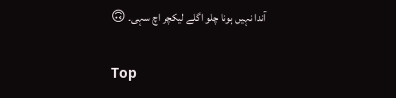آندا نہیں ہونا چلو اگلے لیکچر اچ سہی۔ 🙃

Top